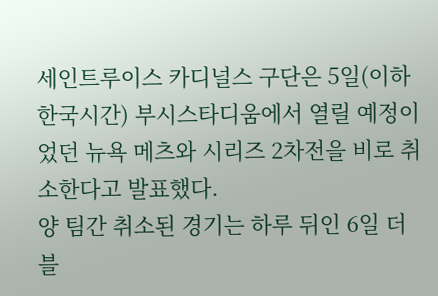세인트루이스 카디널스 구단은 5일(이하 한국시간) 부시스타디움에서 열릴 예정이었던 뉴욕 메츠와 시리즈 2차전을 비로 취소한다고 발표했다.
양 팀간 취소된 경기는 하루 뒤인 6일 더블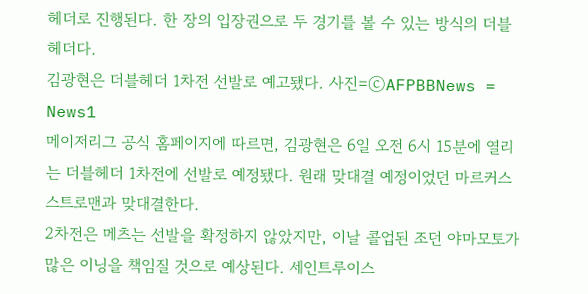헤더로 진행된다. 한 장의 입장권으로 두 경기를 볼 수 있는 방식의 더블헤더다.
김광현은 더블헤더 1차전 선발로 예고됐다. 사진=ⓒAFPBBNews = News1
메이저리그 공식 홈페이지에 따르면, 김광현은 6일 오전 6시 15분에 열리는 더블헤더 1차전에 선발로 예정됐다. 원래 맞대결 예정이었던 마르커스 스트로맨과 맞대결한다.
2차전은 메츠는 선발을 확정하지 않았지만, 이날 콜업된 조던 야마모토가 많은 이닝을 책임질 것으로 예상된다. 세인트루이스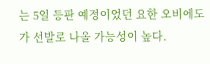는 5일 등판 예정이었던 요한 오비에도가 선발로 나올 가능성이 높다.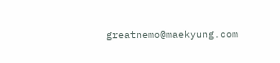greatnemo@maekyung.com